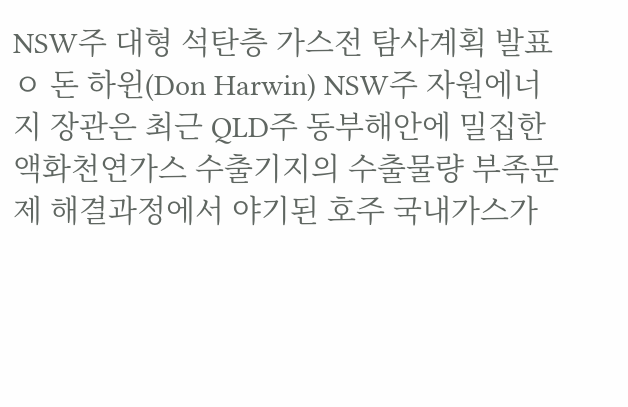NSW주 대형 석탄층 가스전 탐사계획 발표
ㅇ 돈 하윈(Don Harwin) NSW주 자원에너지 장관은 최근 QLD주 동부해안에 밀집한 액화천연가스 수출기지의 수출물량 부족문제 해결과정에서 야기된 호주 국내가스가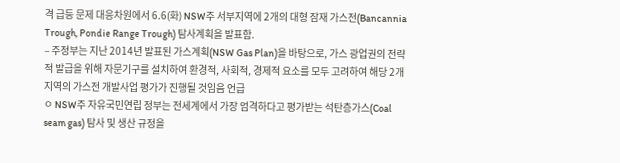격 급등 문제 대응차원에서 6.6(화) NSW주 서부지역에 2개의 대형 잠재 가스전(Bancannia Trough, Pondie Range Trough) 탐사계획을 발표함.
– 주정부는 지난 2014년 발표된 가스계획(NSW Gas Plan)을 바탕으로, 가스 광업권의 전략적 발급을 위해 자문기구를 설치하여 환경적, 사회적, 경제적 요소를 모두 고려하여 해당 2개 지역의 가스전 개발사업 평가가 진행될 것임음 언급
ㅇ NSW주 자유국민연립 정부는 전세계에서 가장 엄격하다고 평가받는 석탄층가스(Coal seam gas) 탐사 및 생산 규정을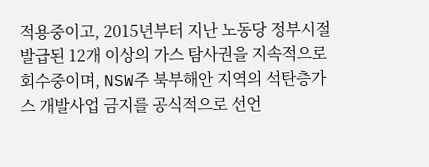적용중이고, 2015년부터 지난 노동당 정부시절 발급된 12개 이상의 가스 탐사권을 지속적으로 회수중이며, NSW주 북부해안 지역의 석탄층가스 개발사업 금지를 공식적으로 선언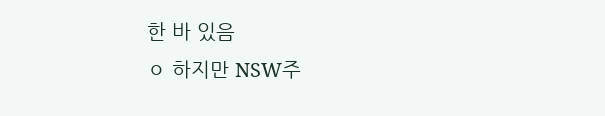한 바 있음
ㅇ 하지만 NSW주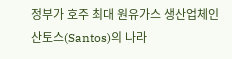정부가 호주 최대 원유가스 생산업체인 산토스(Santos)의 나라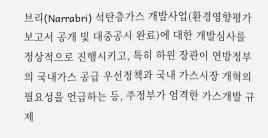브리(Narrabri) 석탄층가스 개발사업(환경영향평가보고서 공개 및 대중공시 완료)에 대한 개발심사를 정상적으로 진행시키고, 특히 하윈 장관이 연방정부의 국내가스 공급 우선정책과 국내 가스시장 개혁의 필요성을 언급하는 등, 주정부가 엄격한 가스개발 규제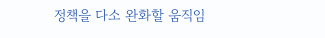정책을 다소 완화할 움직임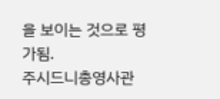을 보이는 것으로 평가됨.
주시드니총영사관